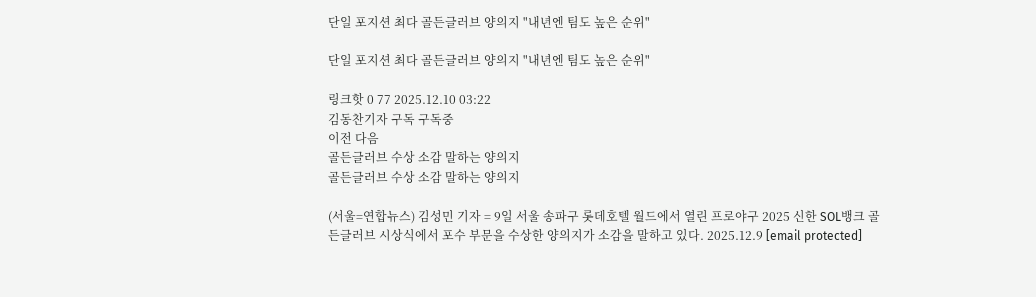단일 포지션 최다 골든글러브 양의지 "내년엔 팀도 높은 순위"

단일 포지션 최다 골든글러브 양의지 "내년엔 팀도 높은 순위"

링크핫 0 77 2025.12.10 03:22
김동찬기자 구독 구독중
이전 다음
골든글러브 수상 소감 말하는 양의지
골든글러브 수상 소감 말하는 양의지

(서울=연합뉴스) 김성민 기자 = 9일 서울 송파구 롯데호텔 월드에서 열린 프로야구 2025 신한 SOL뱅크 골든글러브 시상식에서 포수 부문을 수상한 양의지가 소감을 말하고 있다. 2025.12.9 [email protected]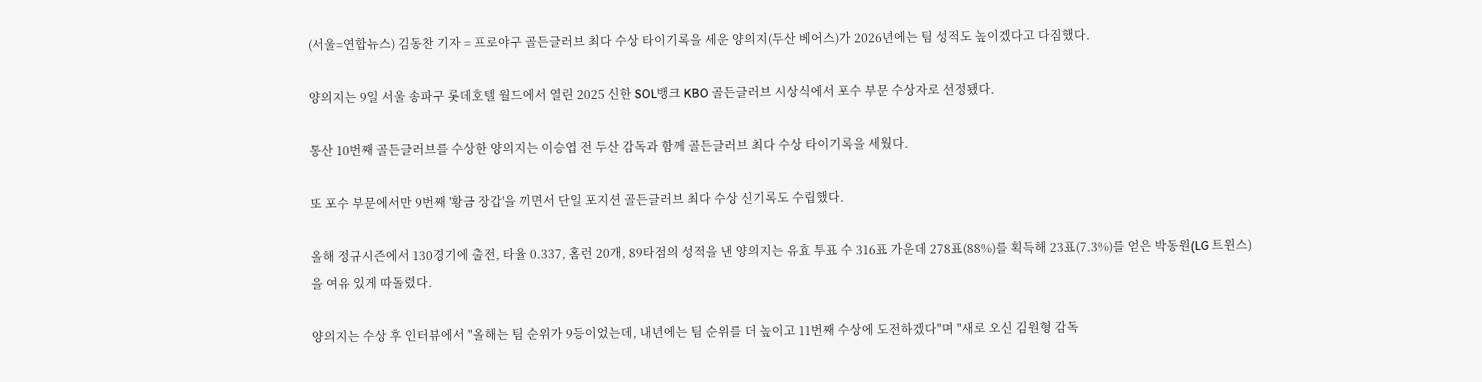(서울=연합뉴스) 김동찬 기자 = 프로야구 골든글러브 최다 수상 타이기록을 세운 양의지(두산 베어스)가 2026년에는 팀 성적도 높이겠다고 다짐했다.

양의지는 9일 서울 송파구 롯데호텔 월드에서 열린 2025 신한 SOL뱅크 KBO 골든글러브 시상식에서 포수 부문 수상자로 선정됐다.

통산 10번째 골든글러브를 수상한 양의지는 이승엽 전 두산 감독과 함께 골든글러브 최다 수상 타이기록을 세웠다.

또 포수 부문에서만 9번째 '황금 장갑'을 끼면서 단일 포지션 골든글러브 최다 수상 신기록도 수립했다.

올해 정규시즌에서 130경기에 출전, 타율 0.337, 홈런 20개, 89타점의 성적을 낸 양의지는 유효 투표 수 316표 가운데 278표(88%)를 획득해 23표(7.3%)를 얻은 박동원(LG 트윈스)을 여유 있게 따돌렸다.

양의지는 수상 후 인터뷰에서 "올해는 팀 순위가 9등이었는데, 내년에는 팀 순위를 더 높이고 11번째 수상에 도전하겠다"며 "새로 오신 김원형 감독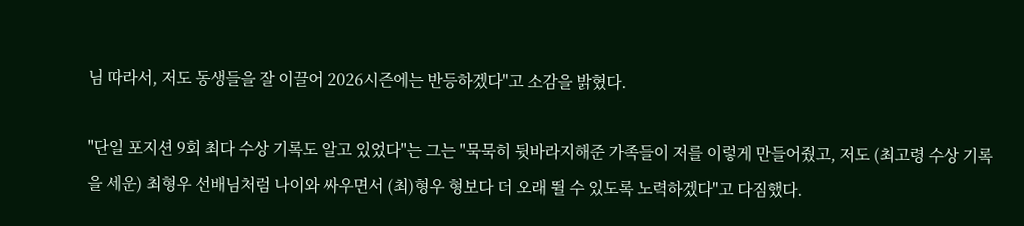님 따라서, 저도 동생들을 잘 이끌어 2026시즌에는 반등하겠다"고 소감을 밝혔다.

"단일 포지션 9회 최다 수상 기록도 알고 있었다"는 그는 "묵묵히 뒷바라지해준 가족들이 저를 이렇게 만들어줬고, 저도 (최고령 수상 기록을 세운) 최형우 선배님처럼 나이와 싸우면서 (최)형우 형보다 더 오래 뛸 수 있도록 노력하겠다"고 다짐했다.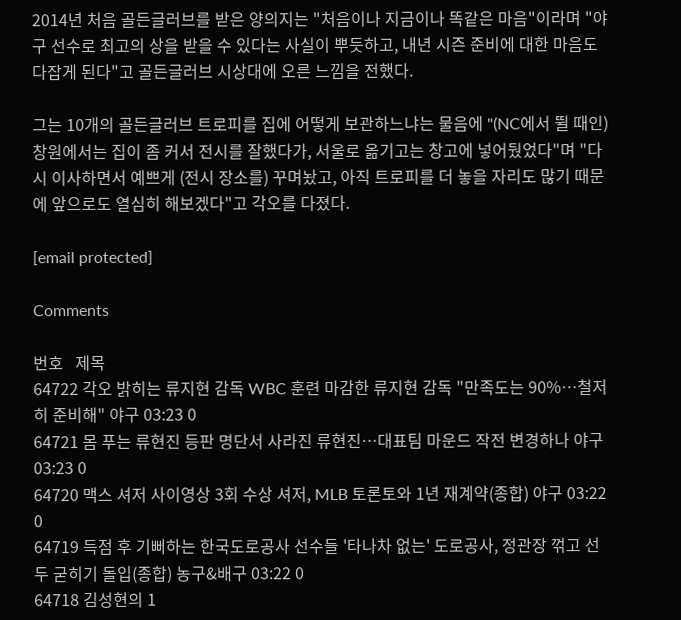2014년 처음 골든글러브를 받은 양의지는 "처음이나 지금이나 똑같은 마음"이라며 "야구 선수로 최고의 상을 받을 수 있다는 사실이 뿌듯하고, 내년 시즌 준비에 대한 마음도 다잡게 된다"고 골든글러브 시상대에 오른 느낌을 전했다.

그는 10개의 골든글러브 트로피를 집에 어떻게 보관하느냐는 물음에 "(NC에서 뛸 때인) 창원에서는 집이 좀 커서 전시를 잘했다가, 서울로 옮기고는 창고에 넣어뒀었다"며 "다시 이사하면서 예쁘게 (전시 장소를) 꾸며놨고, 아직 트로피를 더 놓을 자리도 많기 때문에 앞으로도 열심히 해보겠다"고 각오를 다졌다.

[email protected]

Comments

번호   제목
64722 각오 밝히는 류지현 감독 WBC 훈련 마감한 류지현 감독 "만족도는 90%…철저히 준비해" 야구 03:23 0
64721 몸 푸는 류현진 등판 명단서 사라진 류현진…대표팀 마운드 작전 변경하나 야구 03:23 0
64720 맥스 셔저 사이영상 3회 수상 셔저, MLB 토론토와 1년 재계약(종합) 야구 03:22 0
64719 득점 후 기뻐하는 한국도로공사 선수들 '타나차 없는' 도로공사, 정관장 꺾고 선두 굳히기 돌입(종합) 농구&배구 03:22 0
64718 김성현의 1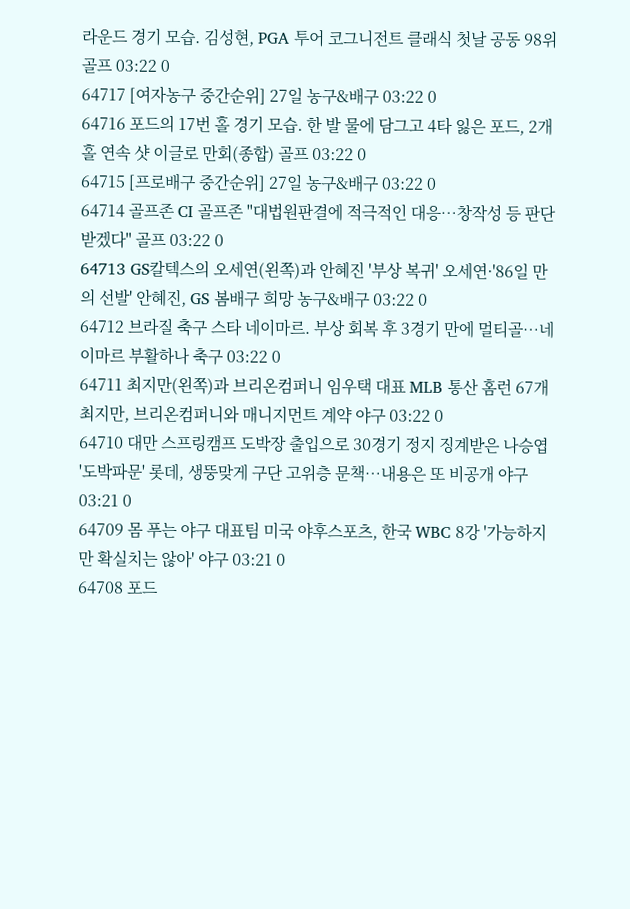라운드 경기 모습. 김성현, PGA 투어 코그니전트 클래식 첫날 공동 98위 골프 03:22 0
64717 [여자농구 중간순위] 27일 농구&배구 03:22 0
64716 포드의 17번 홀 경기 모습. 한 발 물에 담그고 4타 잃은 포드, 2개 홀 연속 샷 이글로 만회(종합) 골프 03:22 0
64715 [프로배구 중간순위] 27일 농구&배구 03:22 0
64714 골프존 CI 골프존 "대법원판결에 적극적인 대응…창작성 등 판단 받겠다" 골프 03:22 0
64713 GS칼텍스의 오세연(왼쪽)과 안혜진 '부상 복귀' 오세연·'86일 만의 선발' 안혜진, GS 봄배구 희망 농구&배구 03:22 0
64712 브라질 축구 스타 네이마르. 부상 회복 후 3경기 만에 멀티골…네이마르 부활하나 축구 03:22 0
64711 최지만(왼쪽)과 브리온컴퍼니 임우택 대표 MLB 통산 홈런 67개 최지만, 브리온컴퍼니와 매니지먼트 계약 야구 03:22 0
64710 대만 스프링캠프 도박장 출입으로 30경기 정지 징계받은 나승엽 '도박파문' 롯데, 생뚱맞게 구단 고위층 문책…내용은 또 비공개 야구 03:21 0
64709 몸 푸는 야구 대표팀 미국 야후스포츠, 한국 WBC 8강 '가능하지만 확실치는 않아' 야구 03:21 0
64708 포드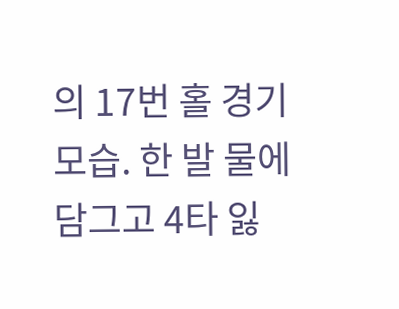의 17번 홀 경기 모습. 한 발 물에 담그고 4타 잃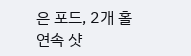은 포드, 2개 홀 연속 샷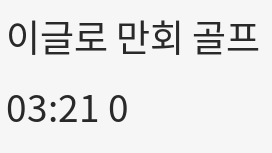이글로 만회 골프 03:21 0